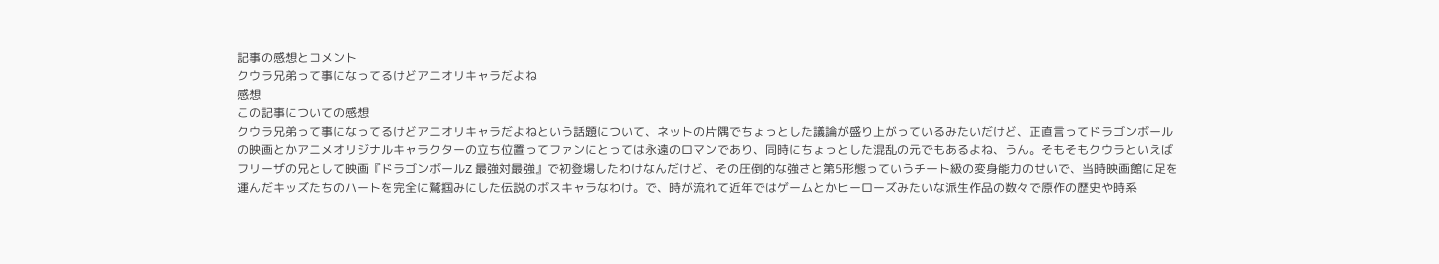記事の感想とコメント
クウラ兄弟って事になってるけどアニオリキャラだよね
感想
この記事についての感想
クウラ兄弟って事になってるけどアニオリキャラだよねという話題について、ネットの片隅でちょっとした議論が盛り上がっているみたいだけど、正直言ってドラゴンボールの映画とかアニメオリジナルキャラクターの立ち位置ってファンにとっては永遠のロマンであり、同時にちょっとした混乱の元でもあるよね、うん。そもそもクウラといえばフリーザの兄として映画『ドラゴンボールZ 最強対最強』で初登場したわけなんだけど、その圧倒的な強さと第5形態っていうチート級の変身能力のせいで、当時映画館に足を運んだキッズたちのハートを完全に鷲掴みにした伝説のボスキャラなわけ。で、時が流れて近年ではゲームとかヒーローズみたいな派生作品の数々で原作の歴史や時系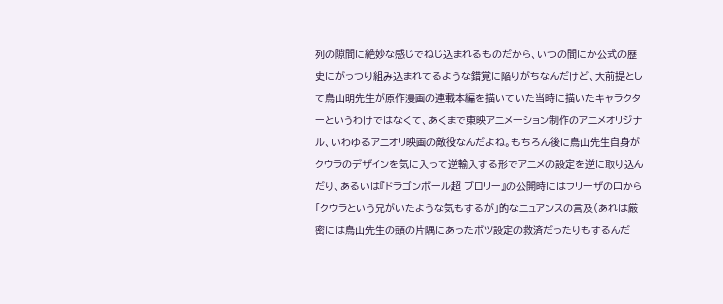列の隙間に絶妙な感じでねじ込まれるものだから、いつの間にか公式の歴史にがっつり組み込まれてるような錯覚に陥りがちなんだけど、大前提として鳥山明先生が原作漫画の連載本編を描いていた当時に描いたキャラクターというわけではなくて、あくまで東映アニメーション制作のアニメオリジナル、いわゆるアニオリ映画の敵役なんだよね。もちろん後に鳥山先生自身がクウラのデザインを気に入って逆輸入する形でアニメの設定を逆に取り込んだり、あるいは『ドラゴンボール超 ブロリー』の公開時にはフリーザの口から「クウラという兄がいたような気もするが」的なニュアンスの言及(あれは厳密には鳥山先生の頭の片隅にあったボツ設定の救済だったりもするんだ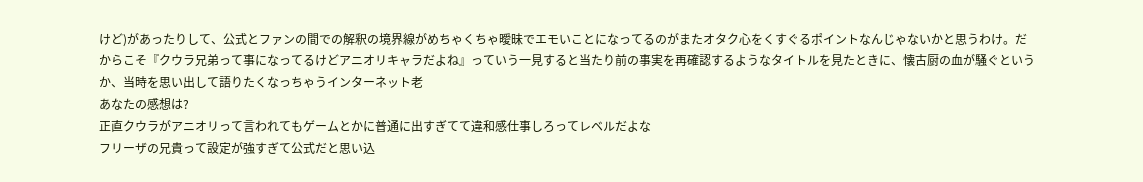けど)があったりして、公式とファンの間での解釈の境界線がめちゃくちゃ曖昧でエモいことになってるのがまたオタク心をくすぐるポイントなんじゃないかと思うわけ。だからこそ『クウラ兄弟って事になってるけどアニオリキャラだよね』っていう一見すると当たり前の事実を再確認するようなタイトルを見たときに、懐古厨の血が騒ぐというか、当時を思い出して語りたくなっちゃうインターネット老
あなたの感想は?
正直クウラがアニオリって言われてもゲームとかに普通に出すぎてて違和感仕事しろってレベルだよな
フリーザの兄貴って設定が強すぎて公式だと思い込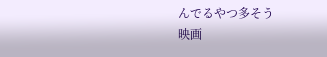んでるやつ多そう
映画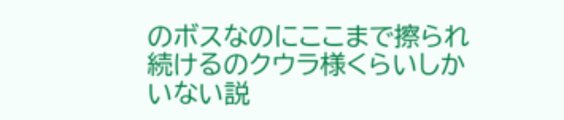のボスなのにここまで擦られ続けるのクウラ様くらいしかいない説